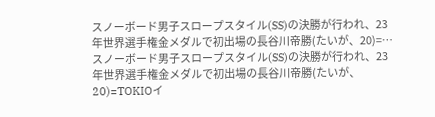スノーボード男子スロープスタイル(SS)の決勝が行われ、23年世界選手権金メダルで初出場の長谷川帝勝(たいが、20)=…
スノーボード男子スロープスタイル(SS)の決勝が行われ、23年世界選手権金メダルで初出場の長谷川帝勝(たいが、20)=TOKIOイ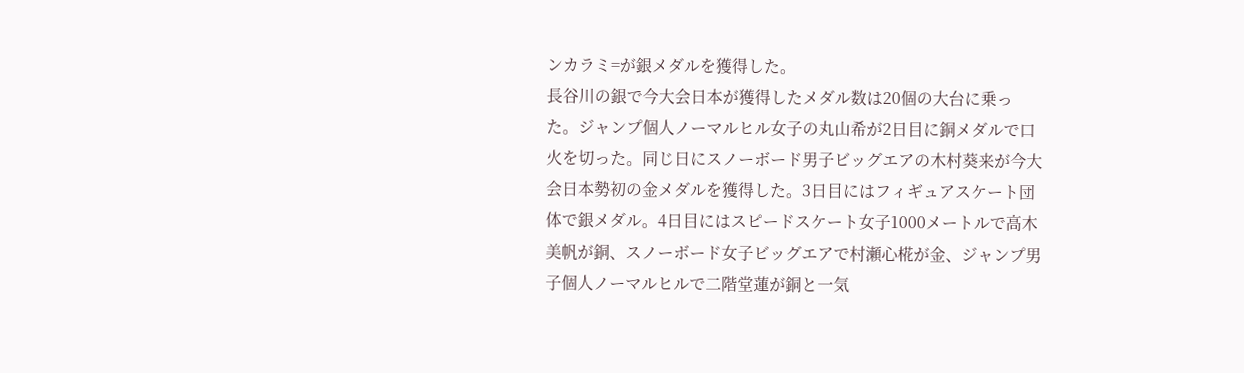ンカラミ=が銀メダルを獲得した。
長谷川の銀で今大会日本が獲得したメダル数は20個の大台に乗った。ジャンプ個人ノーマルヒル女子の丸山希が2日目に銅メダルで口火を切った。同じ日にスノーボード男子ビッグエアの木村葵来が今大会日本勢初の金メダルを獲得した。3日目にはフィギュアスケート団体で銀メダル。4日目にはスピードスケート女子1000メートルで高木美帆が銅、スノーボード女子ビッグエアで村瀬心椛が金、ジャンプ男子個人ノーマルヒルで二階堂蓮が銅と一気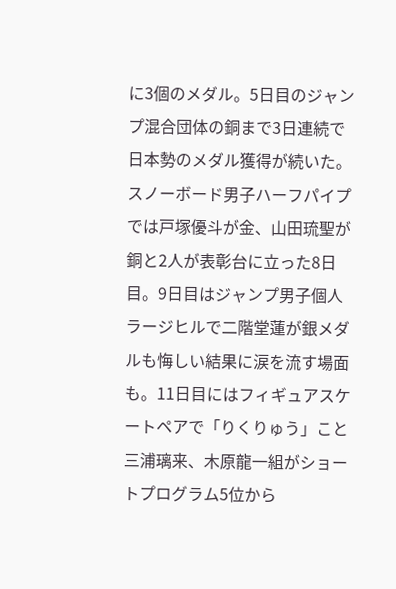に3個のメダル。5日目のジャンプ混合団体の銅まで3日連続で日本勢のメダル獲得が続いた。
スノーボード男子ハーフパイプでは戸塚優斗が金、山田琉聖が銅と2人が表彰台に立った8日目。9日目はジャンプ男子個人ラージヒルで二階堂蓮が銀メダルも悔しい結果に涙を流す場面も。11日目にはフィギュアスケートペアで「りくりゅう」こと三浦璃来、木原龍一組がショートプログラム5位から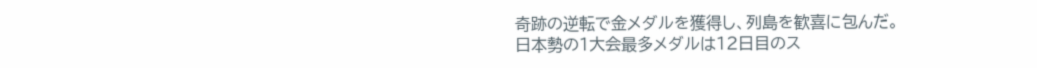奇跡の逆転で金メダルを獲得し、列島を歓喜に包んだ。
日本勢の1大会最多メダルは12日目のス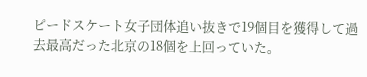ピードスケート女子団体追い抜きで19個目を獲得して過去最高だった北京の18個を上回っていた。